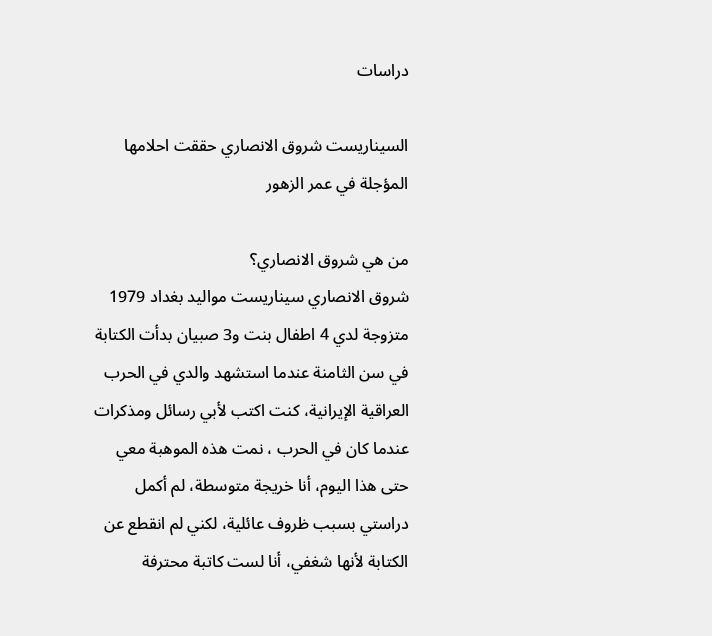دراسات

السيناريست شروق الانصاري حققت احلامها المؤجلة في عمر الزهور

من هي شروق الانصاري؟
شروق الانصاري سيناريست مواليد بغداد 1979 متزوجة لدي 4 اطفال بنت و3 صبيان بدأت الكتابة في سن الثامنة عندما استشهد والدي في الحرب العراقية الإيرانية، كنت اكتب لأبي رسائل ومذكرات عندما كان في الحرب ، نمت هذه الموهبة معي حتى هذا اليوم، أنا خريجة متوسطة، لم أكمل دراستي بسبب ظروف عائلية، لكني لم انقطع عن الكتابة لأنها شغفي، أنا لست كاتبة محترفة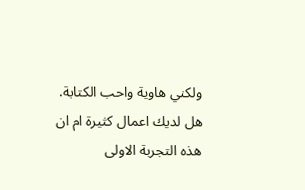ولكني هاوية واحب الكتابة.
هل لديك اعمال كثيرة ام ان هذه التجربة الاولى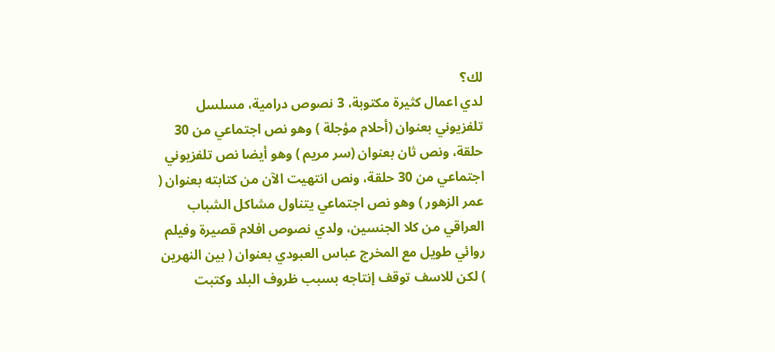لك؟
لدي اعمال كثيرة مكتوبة، 3 نصوص درامية، مسلسل تلفزيوني بعنوان (أحلام مؤجلة ) وهو نص اجتماعي من 30 حلقة، ونص ثان بعنوان (سر مريم ) وهو أيضا نص تلفزيوني اجتماعي من 30 حلقة، ونص انتهيت الآن من كتابته بعنوان ( عمر الزهور ) وهو نص اجتماعي يتناول مشاكل الشباب العراقي من كلا الجنسين، ولدي نصوص افلام قصيرة وفيلم روائي طويل مع المخرج عباس العبودي بعنوان ( بين النهرين ) لكن للاسف توقف إنتاجه بسبب ظروف البلد وكتبت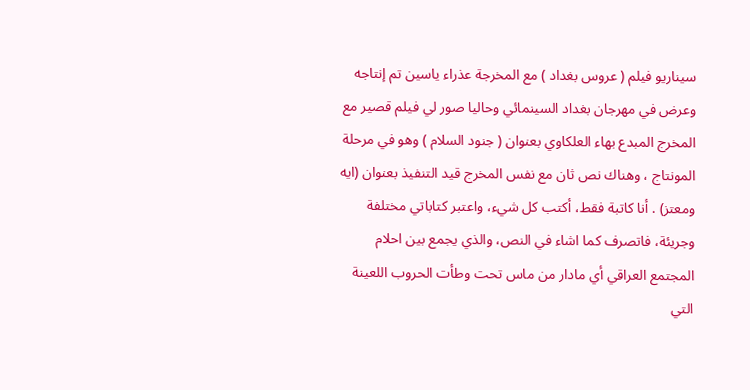سيناريو فيلم ( عروس بغداد ) مع المخرجة عذراء ياسين تم إنتاجه وعرض في مهرجان بغداد السينمائي وحاليا صور لي فيلم قصير مع المخرج المبدع بهاء العلكاوي بعنوان ( جنود السلام ) وهو في مرحلة المونتاج ، وهناك نص ثان مع نفس المخرج قيد التنفيذ بعنوان (ايه ومعتز) . أنا كاتبة فقط، أكتب كل شيء، واعتبر كتاباتي مختلفة وجريئة، فاتصرف كما اشاء في النص، والذي يجمع بين احلام المجتمع العراقي أي مادار من ماس تحت وطأت الحروب اللعينة التي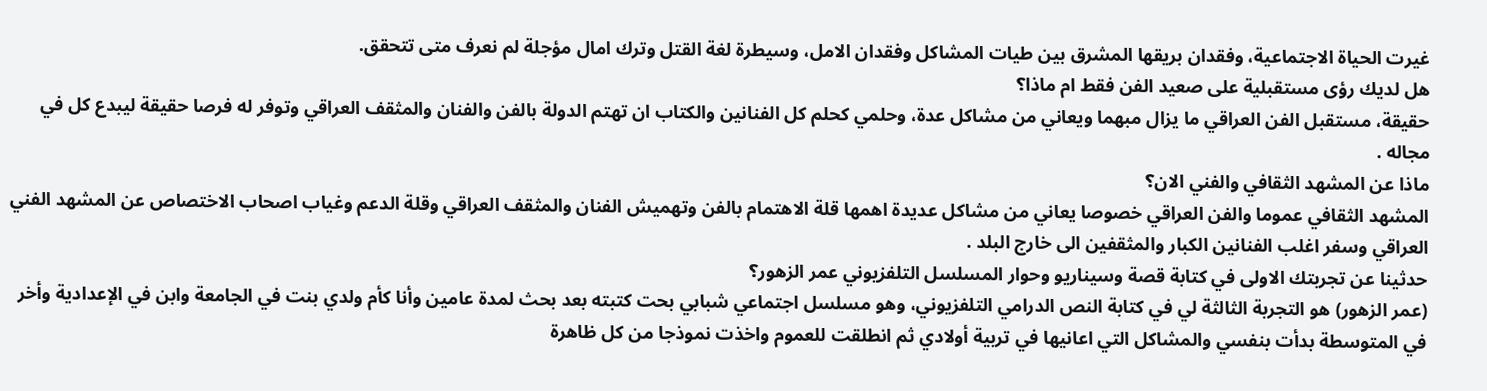غيرت الحياة الاجتماعية، وفقدان بريقها المشرق بين طيات المشاكل وفقدان الامل، وسيطرة لغة القتل وترك امال مؤجلة لم نعرف متى تتحقق.
هل لديك رؤى مستقبلية على صعيد الفن فقط ام ماذا؟
حقيقة، مستقبل الفن العراقي ما يزال مبهما ويعاني من مشاكل عدة، وحلمي كحلم كل الفنانين والكتاب ان تهتم الدولة بالفن والفنان والمثقف العراقي وتوفر له فرصا حقيقة ليبدع كل في مجاله .
ماذا عن المشهد الثقافي والفني الان؟
المشهد الثقافي عموما والفن العراقي خصوصا يعاني من مشاكل عديدة اهمها قلة الاهتمام بالفن وتهميش الفنان والمثقف العراقي وقلة الدعم وغياب اصحاب الاختصاص عن المشهد الفني العراقي وسفر اغلب الفنانين الكبار والمثقفين الى خارج البلد .
حدثينا عن تجربتك الاولى في كتابة قصة وسيناريو وحوار المسلسل التلفزيوني عمر الزهور؟
(عمر الزهور) هو التجربة الثالثة لي في كتابة النص الدرامي التلفزيوني، وهو مسلسل اجتماعي شبابي بحت كتبته بعد بحث لمدة عامين وأنا كأم ولدي بنت في الجامعة وابن في الإعدادية وأخر في المتوسطة بدأت بنفسي والمشاكل التي اعانيها في تربية أولادي ثم انطلقت للعموم واخذت نموذجا من كل ظاهرة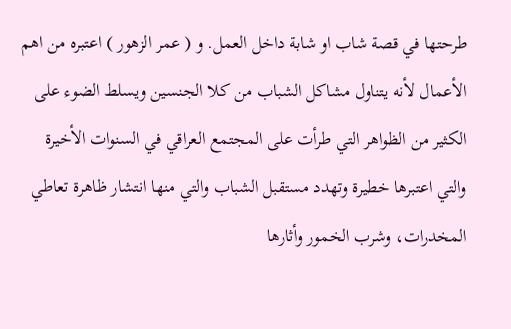طرحتها في قصة شاب او شابة داخل العمل. و ( عمر الزهور ) اعتبره من اهم الأعمال لأنه يتناول مشاكل الشباب من كلا الجنسين ويسلط الضوء على الكثير من الظواهر التي طرأت على المجتمع العراقي في السنوات الأخيرة والتي اعتبرها خطيرة وتهدد مستقبل الشباب والتي منها انتشار ظاهرة تعاطي المخدرات، وشرب الخمور وأثارها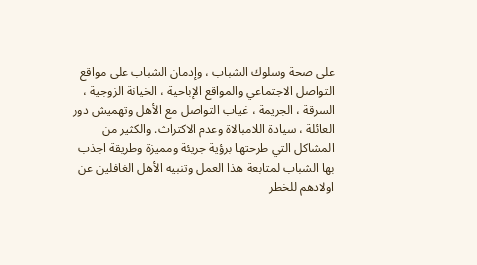على صحة وسلوك الشباب ، وإدمان الشباب على مواقع التواصل الاجتماعي والمواقع الإباحية ، الخيانة الزوجية ، السرقة ، الجريمة ، غياب التواصل مع الأهل وتهميش دور العائلة ، سيادة اللامبالاة وعدم الاكتراث. والكثير من المشاكل التي طرحتها برؤية جريئة ومميزة وطريقة اجذب بها الشباب لمتابعة هذا العمل وتنبيه الأهل الغافلين عن اولادهم للخطر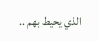الذي يحيط بهم ..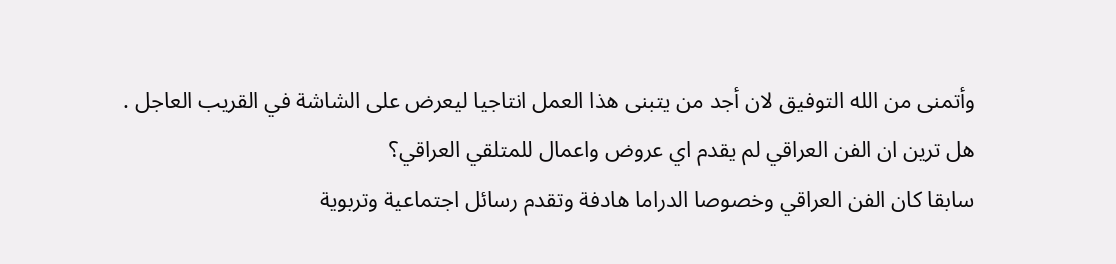وأتمنى من الله التوفيق لان أجد من يتبنى هذا العمل انتاجيا ليعرض على الشاشة في القريب العاجل .
هل ترين ان الفن العراقي لم يقدم اي عروض واعمال للمتلقي العراقي؟
سابقا كان الفن العراقي وخصوصا الدراما هادفة وتقدم رسائل اجتماعية وتربوية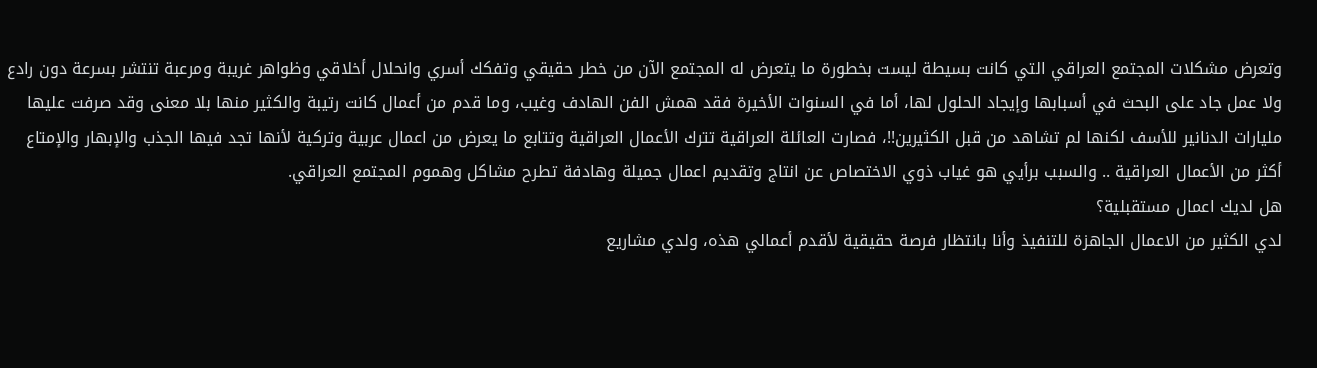وتعرض مشكلات المجتمع العراقي التي كانت بسيطة ليست بخطورة ما يتعرض له المجتمع الآن من خطر حقيقي وتفكك أسري وانحلال أخلاقي وظواهر غريبة ومرعبة تنتشر بسرعة دون رادع ولا عمل جاد على البحث في أسبابها وإيجاد الحلول لها، أما في السنوات الأخيرة فقد همش الفن الهادف وغيب، وما قدم من أعمال كانت رتيبة والكثير منها بلا معنى وقد صرفت عليها مليارات الدنانير للأسف لكنها لم تشاهد من قبل الكثيرين!!، فصارت العائلة العراقية تترك الأعمال العراقية وتتابع ما يعرض من اعمال عربية وتركية لأنها تجد فيها الجذب والإبهار والإمتاع أكثر من الأعمال العراقية .. والسبب برأيي هو غياب ذوي الاختصاص عن انتاج وتقديم اعمال جميلة وهادفة تطرح مشاكل وهموم المجتمع العراقي.
هل لديك اعمال مستقبلية؟
لدي الكثير من الاعمال الجاهزة للتنفيذ وأنا بانتظار فرصة حقيقية لأقدم أعمالي هذه، ولدي مشاريع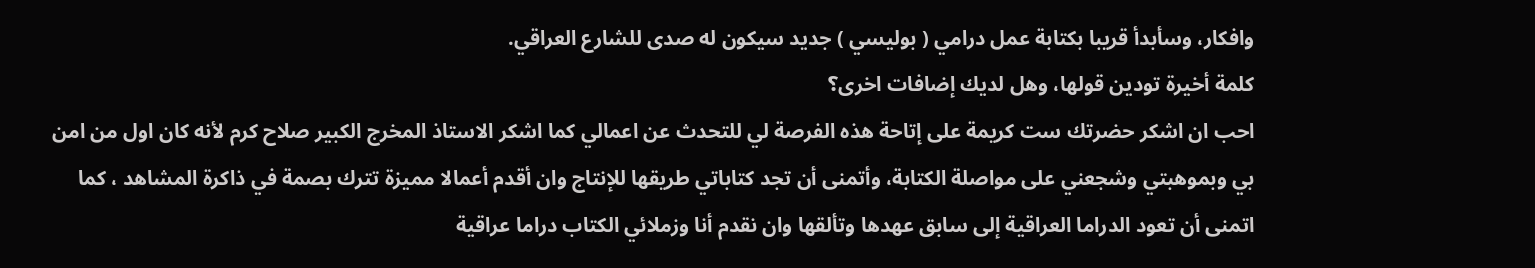وافكار، وسأبدأ قريبا بكتابة عمل درامي ( بوليسي ) جديد سيكون له صدى للشارع العراقي.
كلمة أخيرة تودين قولها، وهل لديك إضافات اخرى؟
احب ان اشكر حضرتك ست كريمة على إتاحة هذه الفرصة لي للتحدث عن اعمالي كما اشكر الاستاذ المخرج الكبير صلاح كرم لأنه كان اول من امن بي وبموهبتي وشجعني على مواصلة الكتابة، وأتمنى أن تجد كتاباتي طريقها للإنتاج وان أقدم أعمالا مميزة تترك بصمة في ذاكرة المشاهد ، كما اتمنى أن تعود الدراما العراقية إلى سابق عهدها وتألقها وان نقدم أنا وزملائي الكتاب دراما عراقية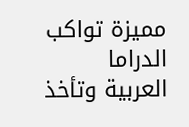مميزة تواكب الدراما العربية وتأخذ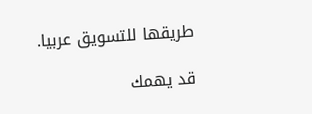طريقها للتسويق عربيا.

قد يهمك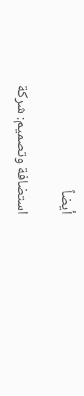أيضاً

استضافة وتصميم: شركة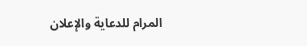المرام للدعاية والإعلان